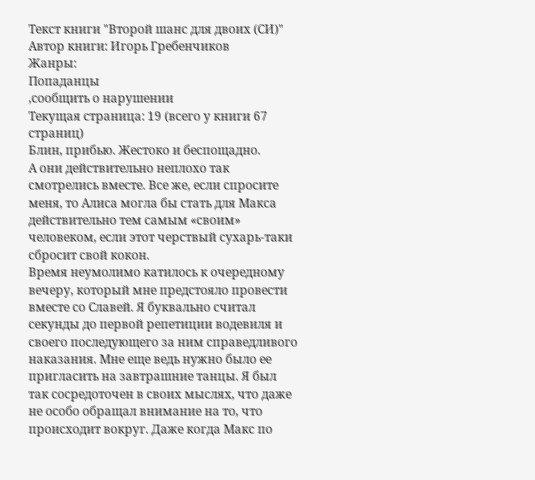Текст книги "Второй шанс для двоих (СИ)"
Автор книги: Игорь Гребенчиков
Жанры:
Попаданцы
,сообщить о нарушении
Текущая страница: 19 (всего у книги 67 страниц)
Блин, прибью. Жестоко и беспощадно.
А они действительно неплохо так смотрелись вместе. Все же, если спросите меня, то Алиса могла бы стать для Макса действительно тем самым «своим» человеком, если этот черствый сухарь-таки сбросит свой кокон.
Время неумолимо катилось к очередному вечеру, который мне предстояло провести вместе со Славей. Я буквально считал секунды до первой репетиции водевиля и своего последующего за ним справедливого наказания. Мне еще ведь нужно было ее пригласить на завтрашние танцы. Я был так сосредоточен в своих мыслях, что даже не особо обращал внимание на то, что происходит вокруг. Даже когда Макс по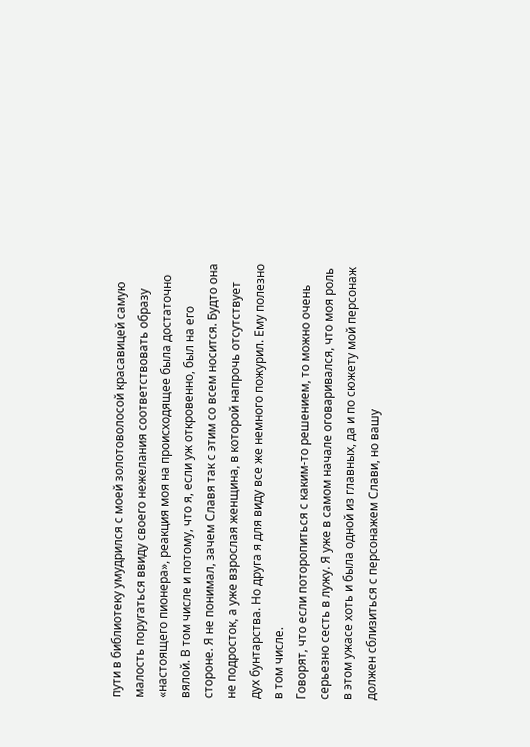пути в библиотеку умудрился с моей золотоволосой красавицей самую малость поругаться ввиду своего нежелания соответствовать образу «настоящего пионера», реакция моя на происходящее была достаточно вялой. В том числе и потому, что я, если уж откровенно, был на его стороне. Я не понимал, зачем Славя так с этим со всем носится. Будто она не подросток, а уже взрослая женщина, в которой напрочь отсутствует дух бунтарства. Но друга я для виду все же немного пожурил. Ему полезно в том числе.
Говорят, что если поторопиться с каким-то решением, то можно очень серьезно сесть в лужу. Я уже в самом начале оговаривался, что моя роль в этом ужасе хоть и была одной из главных, да и по сюжету мой персонаж должен сблизиться с персонажем Слави, но вашу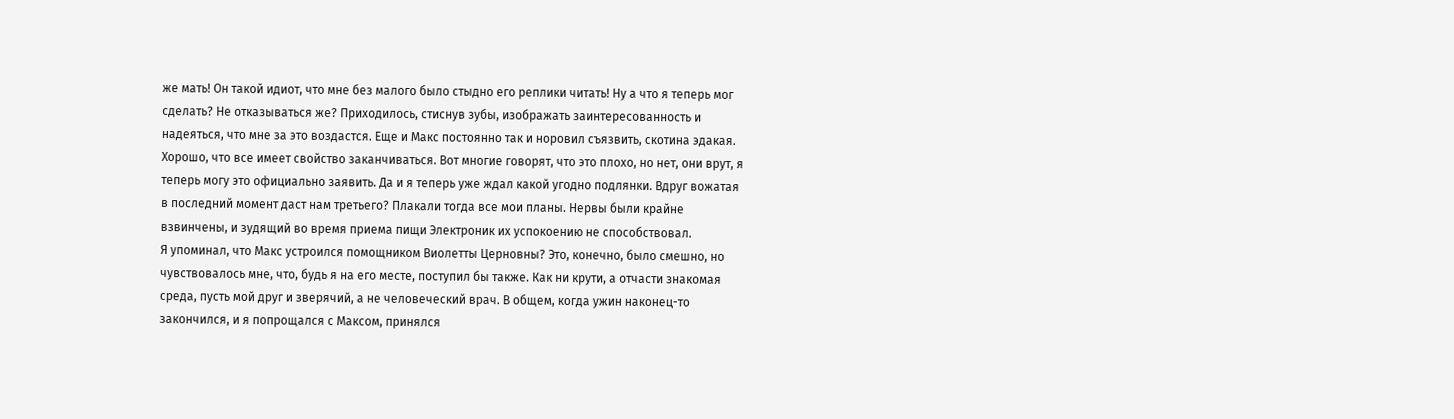же мать! Он такой идиот, что мне без малого было стыдно его реплики читать! Ну а что я теперь мог сделать? Не отказываться же? Приходилось, стиснув зубы, изображать заинтересованность и надеяться, что мне за это воздастся. Еще и Макс постоянно так и норовил съязвить, скотина эдакая.
Хорошо, что все имеет свойство заканчиваться. Вот многие говорят, что это плохо, но нет, они врут, я теперь могу это официально заявить. Да и я теперь уже ждал какой угодно подлянки. Вдруг вожатая в последний момент даст нам третьего? Плакали тогда все мои планы. Нервы были крайне взвинчены, и зудящий во время приема пищи Электроник их успокоению не способствовал.
Я упоминал, что Макс устроился помощником Виолетты Церновны? Это, конечно, было смешно, но чувствовалось мне, что, будь я на его месте, поступил бы также. Как ни крути, а отчасти знакомая среда, пусть мой друг и зверячий, а не человеческий врач. В общем, когда ужин наконец-то закончился, и я попрощался с Максом, принялся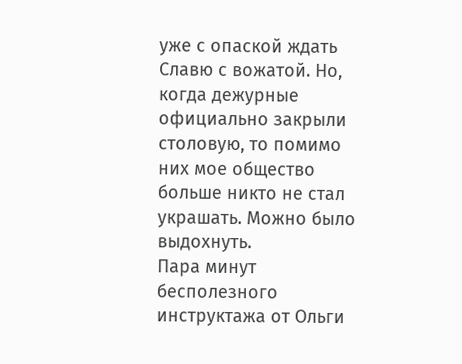уже с опаской ждать Славю с вожатой. Но, когда дежурные официально закрыли столовую, то помимо них мое общество больше никто не стал украшать. Можно было выдохнуть.
Пара минут бесполезного инструктажа от Ольги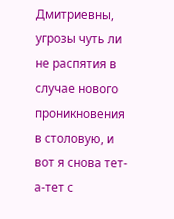Дмитриевны, угрозы чуть ли не распятия в случае нового проникновения в столовую, и вот я снова тет-а-тет с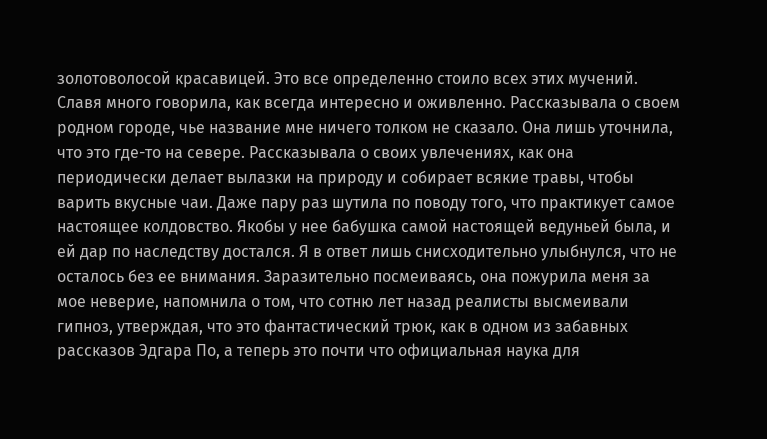золотоволосой красавицей. Это все определенно стоило всех этих мучений.
Славя много говорила, как всегда интересно и оживленно. Рассказывала о своем родном городе, чье название мне ничего толком не сказало. Она лишь уточнила, что это где-то на севере. Рассказывала о своих увлечениях, как она периодически делает вылазки на природу и собирает всякие травы, чтобы варить вкусные чаи. Даже пару раз шутила по поводу того, что практикует самое настоящее колдовство. Якобы у нее бабушка самой настоящей ведуньей была, и ей дар по наследству достался. Я в ответ лишь снисходительно улыбнулся, что не осталось без ее внимания. Заразительно посмеиваясь, она пожурила меня за мое неверие, напомнила о том, что сотню лет назад реалисты высмеивали гипноз, утверждая, что это фантастический трюк, как в одном из забавных рассказов Эдгара По, а теперь это почти что официальная наука для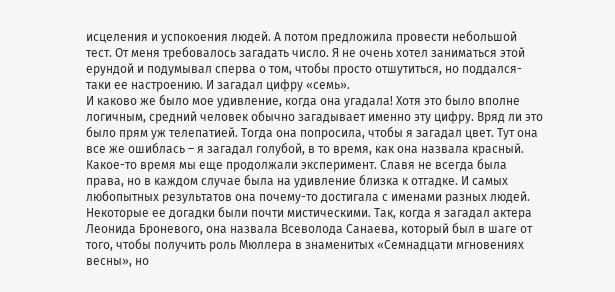исцеления и успокоения людей. А потом предложила провести небольшой тест. От меня требовалось загадать число. Я не очень хотел заниматься этой ерундой и подумывал сперва о том, чтобы просто отшутиться, но поддался-таки ее настроению. И загадал цифру «семь».
И каково же было мое удивление, когда она угадала! Хотя это было вполне логичным, средний человек обычно загадывает именно эту цифру. Вряд ли это было прям уж телепатией. Тогда она попросила, чтобы я загадал цвет. Тут она все же ошиблась – я загадал голубой, в то время, как она назвала красный.
Какое-то время мы еще продолжали эксперимент. Славя не всегда была права, но в каждом случае была на удивление близка к отгадке. И самых любопытных результатов она почему-то достигала с именами разных людей. Некоторые ее догадки были почти мистическими. Так, когда я загадал актера Леонида Броневого, она назвала Всеволода Санаева, который был в шаге от того, чтобы получить роль Мюллера в знаменитых «Семнадцати мгновениях весны», но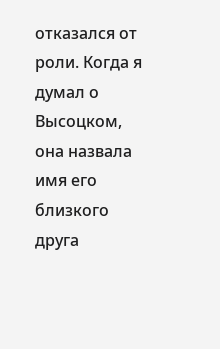отказался от роли. Когда я думал о Высоцком, она назвала имя его близкого друга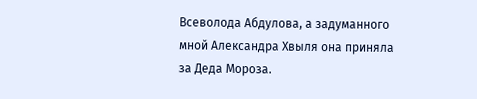Всеволода Абдулова, а задуманного мной Александра Хвыля она приняла за Деда Мороза.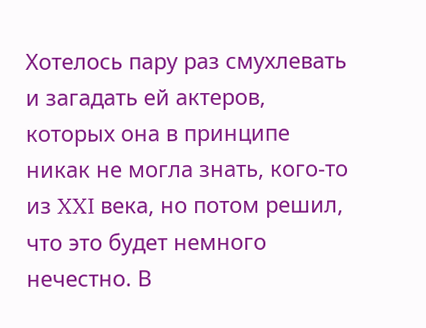Хотелось пару раз смухлевать и загадать ей актеров, которых она в принципе никак не могла знать, кого-то из XXI века, но потом решил, что это будет немного нечестно. В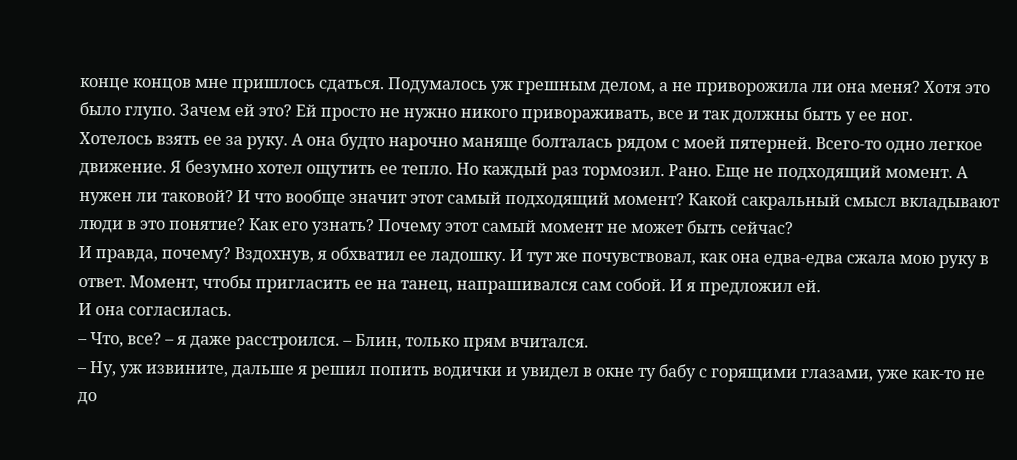конце концов мне пришлось сдаться. Подумалось уж грешным делом, а не приворожила ли она меня? Хотя это было глупо. Зачем ей это? Ей просто не нужно никого привораживать, все и так должны быть у ее ног.
Хотелось взять ее за руку. А она будто нарочно маняще болталась рядом с моей пятерней. Всего-то одно легкое движение. Я безумно хотел ощутить ее тепло. Но каждый раз тормозил. Рано. Еще не подходящий момент. А нужен ли таковой? И что вообще значит этот самый подходящий момент? Какой сакральный смысл вкладывают люди в это понятие? Как его узнать? Почему этот самый момент не может быть сейчас?
И правда, почему? Вздохнув, я обхватил ее ладошку. И тут же почувствовал, как она едва-едва сжала мою руку в ответ. Момент, чтобы пригласить ее на танец, напрашивался сам собой. И я предложил ей.
И она согласилась.
– Что, все? – я даже расстроился. – Блин, только прям вчитался.
– Ну, уж извините, дальше я решил попить водички и увидел в окне ту бабу с горящими глазами, уже как-то не до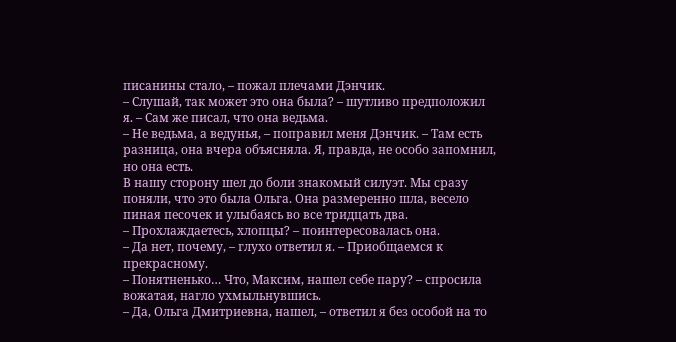писанины стало, – пожал плечами Дэнчик.
– Слушай, так может это она была? – шутливо предположил я. – Сам же писал, что она ведьма.
– Не ведьма, а ведунья, – поправил меня Дэнчик. – Там есть разница, она вчера объясняла. Я, правда, не особо запомнил, но она есть.
В нашу сторону шел до боли знакомый силуэт. Мы сразу поняли, что это была Ольга. Она размеренно шла, весело пиная песочек и улыбаясь во все тридцать два.
– Прохлаждаетесь, хлопцы? – поинтересовалась она.
– Да нет, почему, – глухо ответил я. – Приобщаемся к прекрасному.
– Понятненько… Что, Максим, нашел себе пару? – спросила вожатая, нагло ухмыльнувшись.
– Да, Ольга Дмитриевна, нашел, – ответил я без особой на то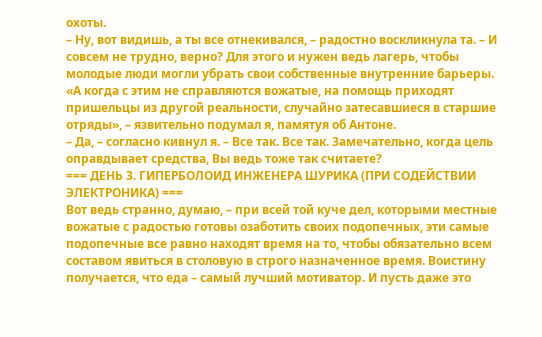охоты.
– Ну, вот видишь, а ты все отнекивался, – радостно воскликнула та. – И совсем не трудно, верно? Для этого и нужен ведь лагерь, чтобы молодые люди могли убрать свои собственные внутренние барьеры.
«А когда с этим не справляются вожатые, на помощь приходят пришельцы из другой реальности, случайно затесавшиеся в старшие отряды», – язвительно подумал я, памятуя об Антоне.
– Да, – согласно кивнул я. – Все так. Все так. Замечательно, когда цель оправдывает средства, Вы ведь тоже так считаете?
=== ДЕНЬ 3. ГИПЕРБОЛОИД ИНЖЕНЕРА ШУРИКА (ПРИ СОДЕЙСТВИИ ЭЛЕКТРОНИКА) ===
Вот ведь странно, думаю, – при всей той куче дел, которыми местные вожатые с радостью готовы озаботить своих подопечных, эти самые подопечные все равно находят время на то, чтобы обязательно всем составом явиться в столовую в строго назначенное время. Воистину получается, что еда – самый лучший мотиватор. И пусть даже это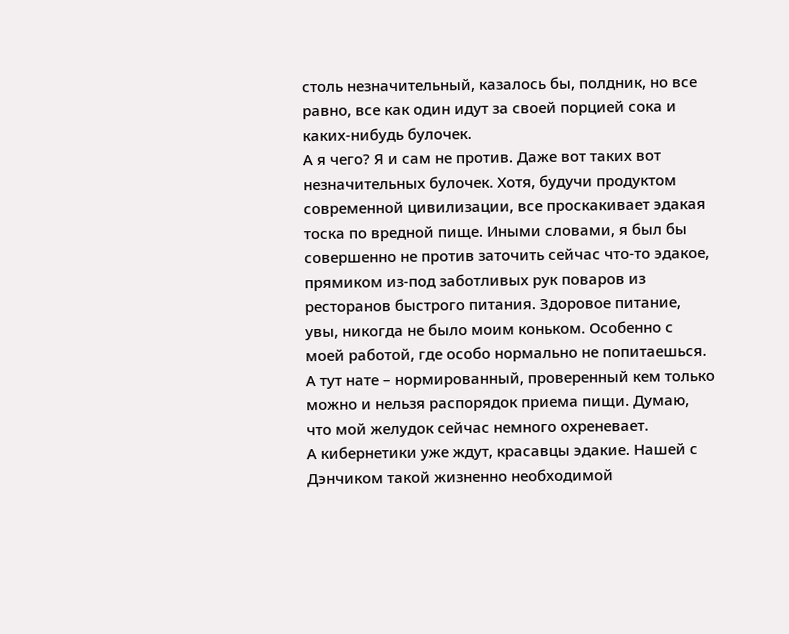столь незначительный, казалось бы, полдник, но все равно, все как один идут за своей порцией сока и каких-нибудь булочек.
А я чего? Я и сам не против. Даже вот таких вот незначительных булочек. Хотя, будучи продуктом современной цивилизации, все проскакивает эдакая тоска по вредной пище. Иными словами, я был бы совершенно не против заточить сейчас что-то эдакое, прямиком из-под заботливых рук поваров из ресторанов быстрого питания. Здоровое питание, увы, никогда не было моим коньком. Особенно с моей работой, где особо нормально не попитаешься. А тут нате – нормированный, проверенный кем только можно и нельзя распорядок приема пищи. Думаю, что мой желудок сейчас немного охреневает.
А кибернетики уже ждут, красавцы эдакие. Нашей с Дэнчиком такой жизненно необходимой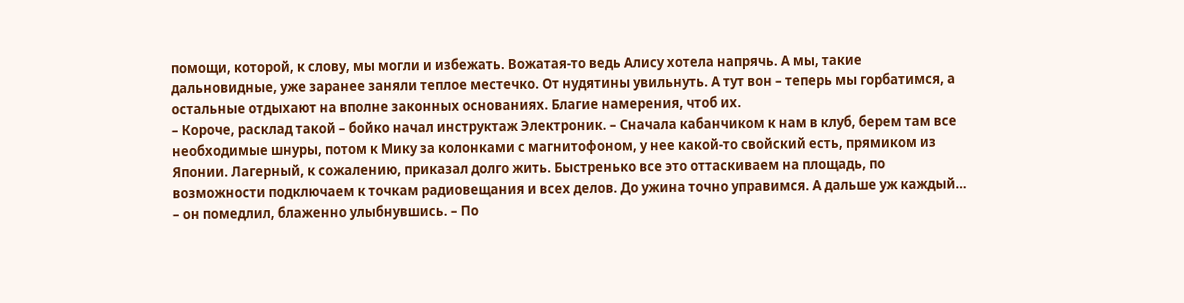помощи, которой, к слову, мы могли и избежать. Вожатая-то ведь Алису хотела напрячь. А мы, такие дальновидные, уже заранее заняли теплое местечко. От нудятины увильнуть. А тут вон – теперь мы горбатимся, а остальные отдыхают на вполне законных основаниях. Благие намерения, чтоб их.
– Короче, расклад такой – бойко начал инструктаж Электроник. – Сначала кабанчиком к нам в клуб, берем там все необходимые шнуры, потом к Мику за колонками с магнитофоном, у нее какой-то свойский есть, прямиком из Японии. Лагерный, к сожалению, приказал долго жить. Быстренько все это оттаскиваем на площадь, по возможности подключаем к точкам радиовещания и всех делов. До ужина точно управимся. А дальше уж каждый… – он помедлил, блаженно улыбнувшись. – По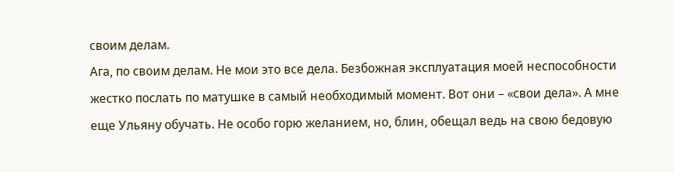своим делам.
Ага, по своим делам. Не мои это все дела. Безбожная эксплуатация моей неспособности жестко послать по матушке в самый необходимый момент. Вот они – «свои дела». А мне еще Ульяну обучать. Не особо горю желанием, но, блин, обещал ведь на свою бедовую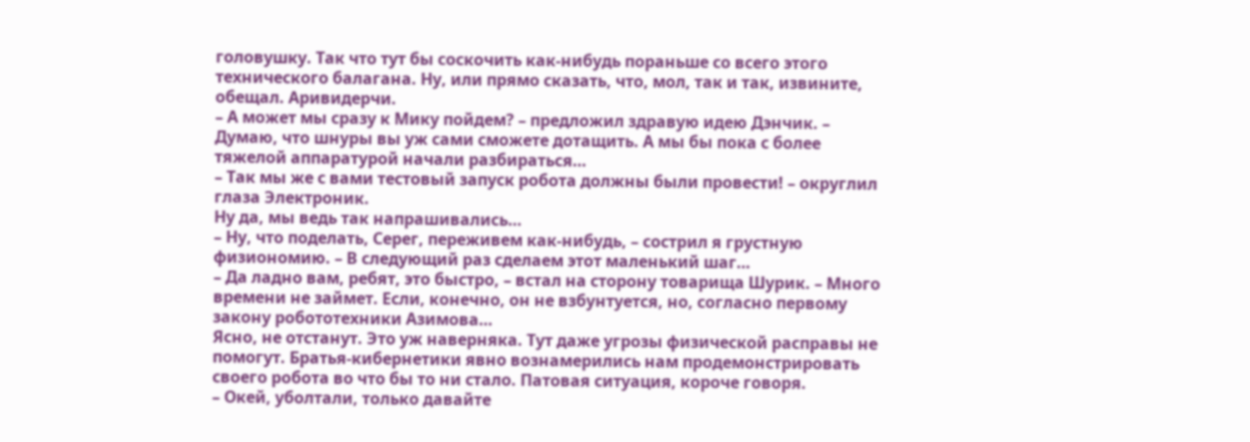головушку. Так что тут бы соскочить как-нибудь пораньше со всего этого технического балагана. Ну, или прямо сказать, что, мол, так и так, извините, обещал. Аривидерчи.
– А может мы сразу к Мику пойдем? – предложил здравую идею Дэнчик. – Думаю, что шнуры вы уж сами сможете дотащить. А мы бы пока с более тяжелой аппаратурой начали разбираться…
– Так мы же с вами тестовый запуск робота должны были провести! – округлил глаза Электроник.
Ну да, мы ведь так напрашивались…
– Ну, что поделать, Серег, переживем как-нибудь, – сострил я грустную физиономию. – В следующий раз сделаем этот маленький шаг…
– Да ладно вам, ребят, это быстро, – встал на сторону товарища Шурик. – Много времени не займет. Если, конечно, он не взбунтуется, но, согласно первому закону робототехники Азимова…
Ясно, не отстанут. Это уж наверняка. Тут даже угрозы физической расправы не помогут. Братья-кибернетики явно вознамерились нам продемонстрировать своего робота во что бы то ни стало. Патовая ситуация, короче говоря.
– Окей, уболтали, только давайте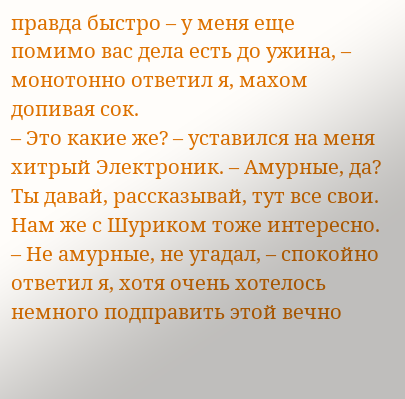правда быстро – у меня еще помимо вас дела есть до ужина, – монотонно ответил я, махом допивая сок.
– Это какие же? – уставился на меня хитрый Электроник. – Амурные, да? Ты давай, рассказывай, тут все свои. Нам же с Шуриком тоже интересно.
– Не амурные, не угадал, – спокойно ответил я, хотя очень хотелось немного подправить этой вечно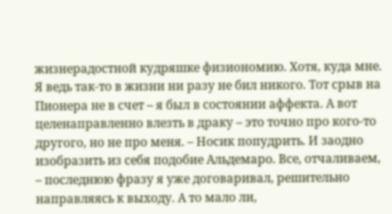жизнерадостной кудряшке физиономию. Хотя, куда мне. Я ведь так-то в жизни ни разу не бил никого. Тот срыв на Пионера не в счет – я был в состоянии аффекта. А вот целенаправленно влезть в драку – это точно про кого-то другого, но не про меня. – Носик попудрить. И заодно изобразить из себя подобие Альдемаро. Все, отчаливаем, – последнюю фразу я уже договаривал, решительно направляясь к выходу. А то мало ли,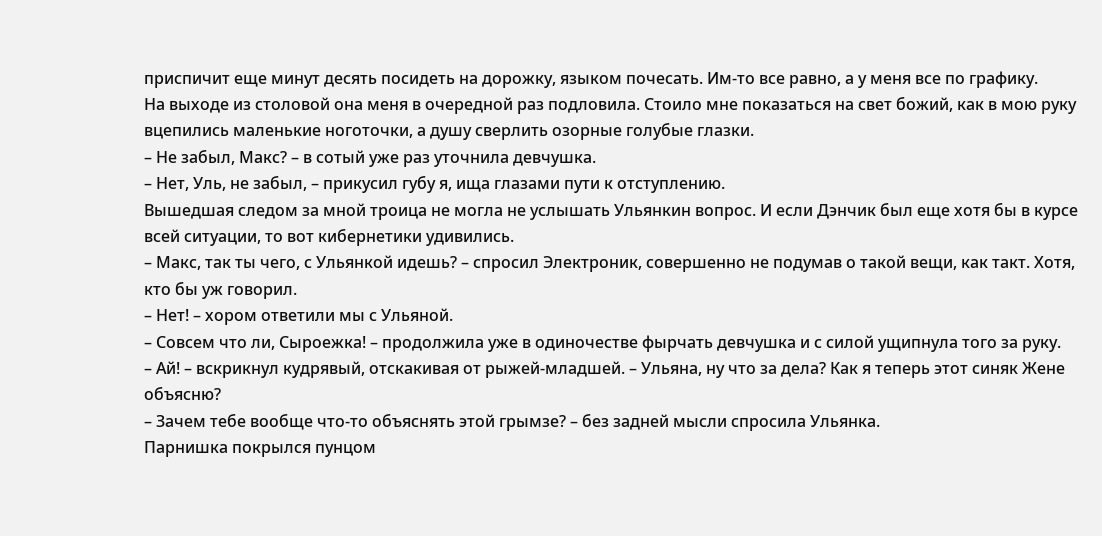приспичит еще минут десять посидеть на дорожку, языком почесать. Им-то все равно, а у меня все по графику.
На выходе из столовой она меня в очередной раз подловила. Стоило мне показаться на свет божий, как в мою руку вцепились маленькие ноготочки, а душу сверлить озорные голубые глазки.
– Не забыл, Макс? – в сотый уже раз уточнила девчушка.
– Нет, Уль, не забыл, – прикусил губу я, ища глазами пути к отступлению.
Вышедшая следом за мной троица не могла не услышать Ульянкин вопрос. И если Дэнчик был еще хотя бы в курсе всей ситуации, то вот кибернетики удивились.
– Макс, так ты чего, с Ульянкой идешь? – спросил Электроник, совершенно не подумав о такой вещи, как такт. Хотя, кто бы уж говорил.
– Нет! – хором ответили мы с Ульяной.
– Совсем что ли, Сыроежка! – продолжила уже в одиночестве фырчать девчушка и с силой ущипнула того за руку.
– Ай! – вскрикнул кудрявый, отскакивая от рыжей-младшей. – Ульяна, ну что за дела? Как я теперь этот синяк Жене объясню?
– Зачем тебе вообще что-то объяснять этой грымзе? – без задней мысли спросила Ульянка.
Парнишка покрылся пунцом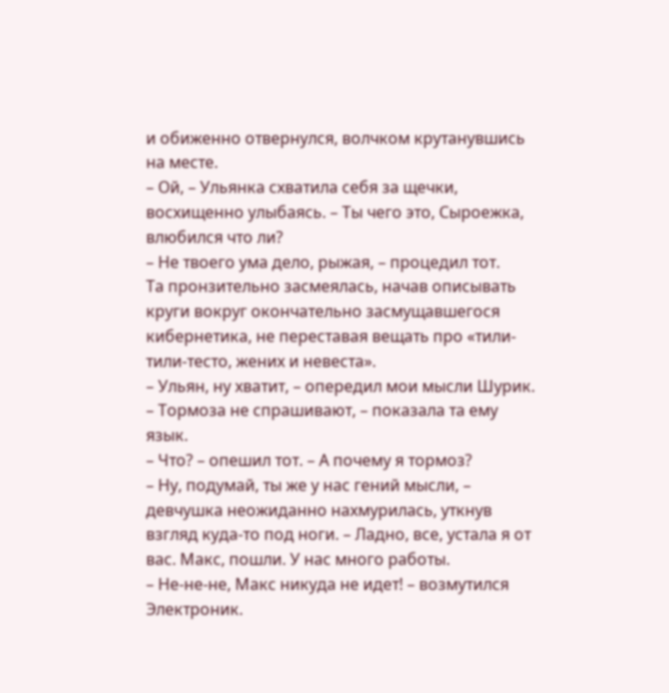и обиженно отвернулся, волчком крутанувшись на месте.
– Ой, – Ульянка схватила себя за щечки, восхищенно улыбаясь. – Ты чего это, Сыроежка, влюбился что ли?
– Не твоего ума дело, рыжая, – процедил тот.
Та пронзительно засмеялась, начав описывать круги вокруг окончательно засмущавшегося кибернетика, не переставая вещать про «тили-тили-тесто, жених и невеста».
– Ульян, ну хватит, – опередил мои мысли Шурик.
– Тормоза не спрашивают, – показала та ему язык.
– Что? – опешил тот. – А почему я тормоз?
– Ну, подумай, ты же у нас гений мысли, – девчушка неожиданно нахмурилась, уткнув взгляд куда-то под ноги. – Ладно, все, устала я от вас. Макс, пошли. У нас много работы.
– Не-не-не, Макс никуда не идет! – возмутился Электроник.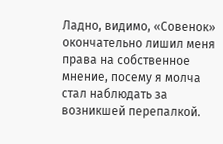Ладно, видимо, «Совенок» окончательно лишил меня права на собственное мнение, посему я молча стал наблюдать за возникшей перепалкой.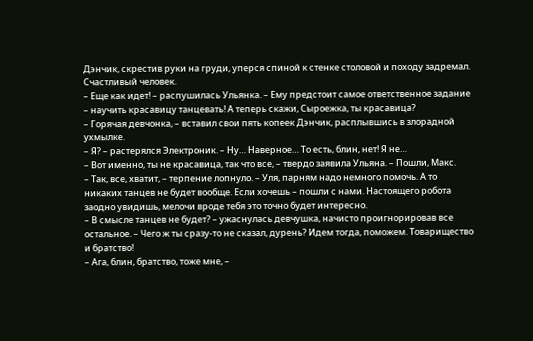Дэнчик, скрестив руки на груди, уперся спиной к стенке столовой и походу задремал. Счастливый человек.
– Еще как идет! – распушилась Ульянка. – Ему предстоит самое ответственное задание – научить красавицу танцевать! А теперь скажи, Сыроежка, ты красавица?
– Горячая девчонка, – вставил свои пять копеек Дэнчик, расплывшись в злорадной ухмылке.
– Я? – растерялся Электроник. – Ну… Наверное… То есть, блин, нет! Я не…
– Вот именно, ты не красавица, так что все, – твердо заявила Ульяна. – Пошли, Макс.
– Так, все, хватит, – терпение лопнуло. – Уля, парням надо немного помочь. А то никаких танцев не будет вообще. Если хочешь – пошли с нами. Настоящего робота заодно увидишь, мелочи вроде тебя это точно будет интересно.
– В смысле танцев не будет? – ужаснулась девчушка, начисто проигнорировав все остальное. – Чего ж ты сразу-то не сказал, дурень? Идем тогда, поможем. Товарищество и братство!
– Ага, блин, братство, тоже мне, –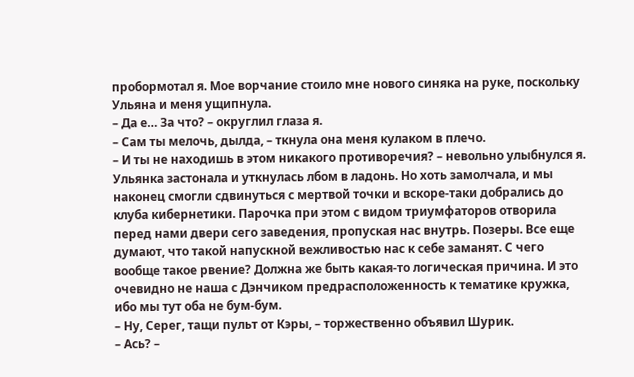пробормотал я. Мое ворчание стоило мне нового синяка на руке, поскольку Ульяна и меня ущипнула.
– Да е… За что? – округлил глаза я.
– Сам ты мелочь, дылда, – ткнула она меня кулаком в плечо.
– И ты не находишь в этом никакого противоречия? – невольно улыбнулся я.
Ульянка застонала и уткнулась лбом в ладонь. Но хоть замолчала, и мы наконец смогли сдвинуться с мертвой точки и вскоре-таки добрались до клуба кибернетики. Парочка при этом с видом триумфаторов отворила перед нами двери сего заведения, пропуская нас внутрь. Позеры. Все еще думают, что такой напускной вежливостью нас к себе заманят. С чего вообще такое рвение? Должна же быть какая-то логическая причина. И это очевидно не наша с Дэнчиком предрасположенность к тематике кружка, ибо мы тут оба не бум-бум.
– Ну, Серег, тащи пульт от Кэры, – торжественно объявил Шурик.
– Ась? –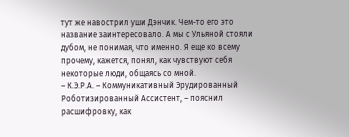тут же навострил уши Дэнчик. Чем-то его это название заинтересовало. А мы с Ульяной стояли дубом, не понимая, что именно. Я еще ко всему прочему, кажется, понял, как чувствуют себя некоторые люди, общаясь со мной.
– К.Э.Р.А. – Коммуникативный Эрудированный Роботизированный Ассистент, – пояснил расшифровку, как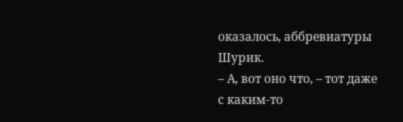оказалось, аббревиатуры Шурик.
– А, вот оно что, – тот даже с каким-то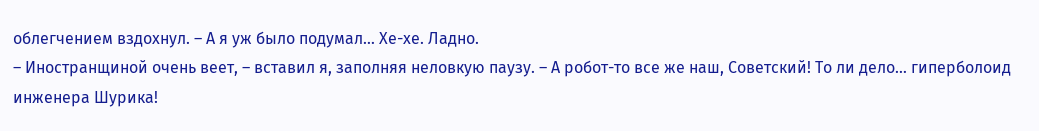облегчением вздохнул. – А я уж было подумал… Хе-хе. Ладно.
– Иностранщиной очень веет, – вставил я, заполняя неловкую паузу. – А робот-то все же наш, Советский! То ли дело… гиперболоид инженера Шурика!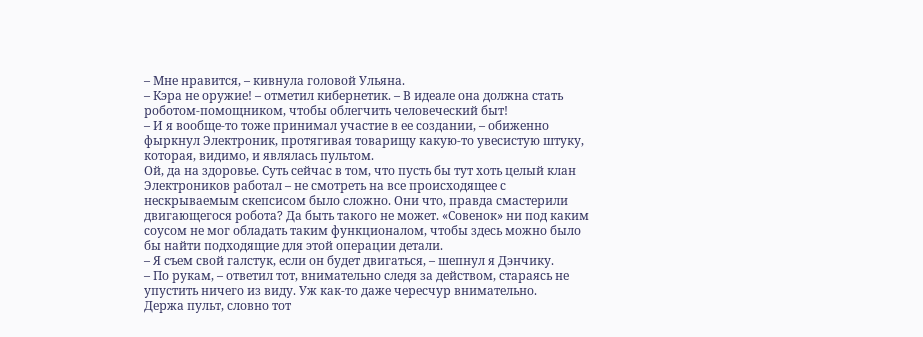– Мне нравится, – кивнула головой Ульяна.
– Кэра не оружие! – отметил кибернетик. – В идеале она должна стать роботом-помощником, чтобы облегчить человеческий быт!
– И я вообще-то тоже принимал участие в ее создании, – обиженно фыркнул Электроник, протягивая товарищу какую-то увесистую штуку, которая, видимо, и являлась пультом.
Ой, да на здоровье. Суть сейчас в том, что пусть бы тут хоть целый клан Электроников работал – не смотреть на все происходящее с нескрываемым скепсисом было сложно. Они что, правда смастерили двигающегося робота? Да быть такого не может. «Совенок» ни под каким соусом не мог обладать таким функционалом, чтобы здесь можно было бы найти подходящие для этой операции детали.
– Я съем свой галстук, если он будет двигаться, – шепнул я Дэнчику.
– По рукам, – ответил тот, внимательно следя за действом, стараясь не упустить ничего из виду. Уж как-то даже чересчур внимательно.
Держа пульт, словно тот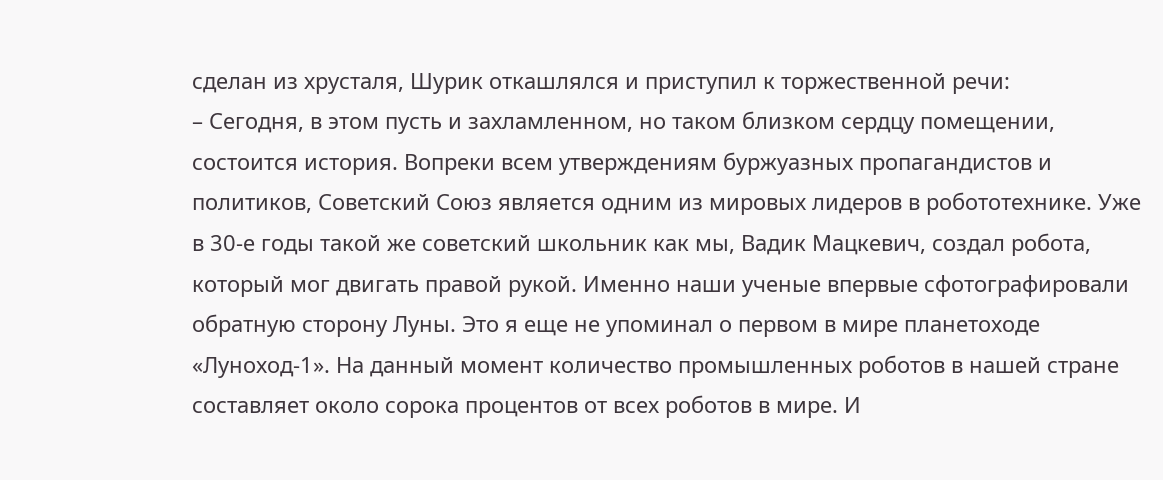сделан из хрусталя, Шурик откашлялся и приступил к торжественной речи:
– Сегодня, в этом пусть и захламленном, но таком близком сердцу помещении, состоится история. Вопреки всем утверждениям буржуазных пропагандистов и политиков, Советский Союз является одним из мировых лидеров в робототехнике. Уже в 30-е годы такой же советский школьник как мы, Вадик Мацкевич, создал робота, который мог двигать правой рукой. Именно наши ученые впервые сфотографировали обратную сторону Луны. Это я еще не упоминал о первом в мире планетоходе «Луноход-1». На данный момент количество промышленных роботов в нашей стране составляет около сорока процентов от всех роботов в мире. И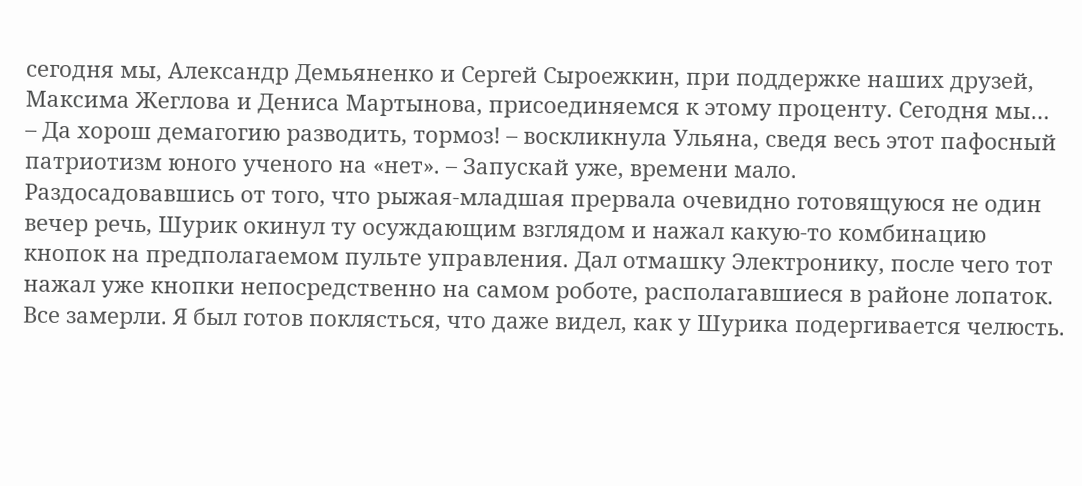сегодня мы, Александр Демьяненко и Сергей Сыроежкин, при поддержке наших друзей, Максима Жеглова и Дениса Мартынова, присоединяемся к этому проценту. Сегодня мы…
– Да хорош демагогию разводить, тормоз! – воскликнула Ульяна, сведя весь этот пафосный патриотизм юного ученого на «нет». – Запускай уже, времени мало.
Раздосадовавшись от того, что рыжая-младшая прервала очевидно готовящуюся не один вечер речь, Шурик окинул ту осуждающим взглядом и нажал какую-то комбинацию кнопок на предполагаемом пульте управления. Дал отмашку Электронику, после чего тот нажал уже кнопки непосредственно на самом роботе, располагавшиеся в районе лопаток. Все замерли. Я был готов поклясться, что даже видел, как у Шурика подергивается челюсть.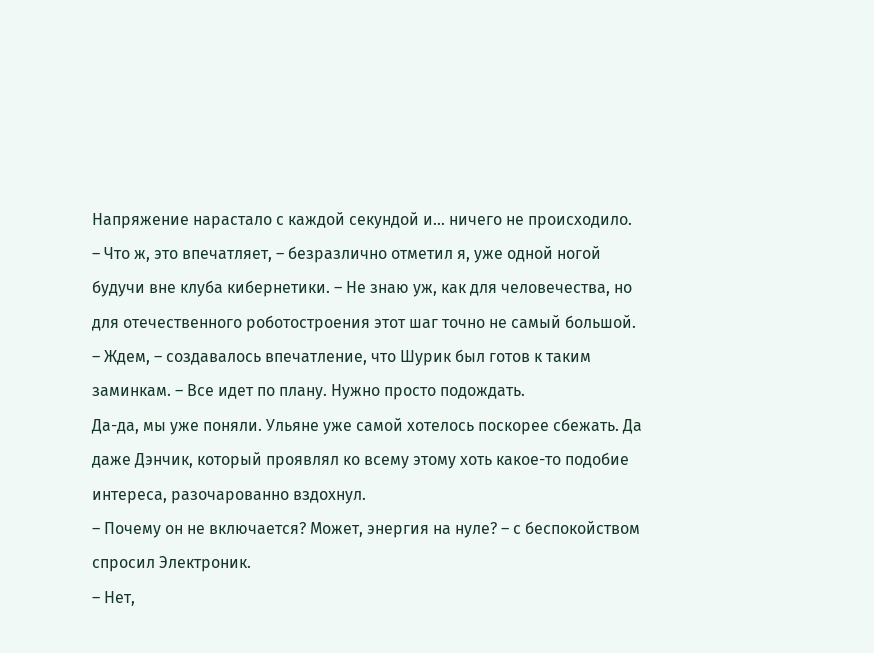Напряжение нарастало с каждой секундой и… ничего не происходило.
– Что ж, это впечатляет, – безразлично отметил я, уже одной ногой будучи вне клуба кибернетики. – Не знаю уж, как для человечества, но для отечественного роботостроения этот шаг точно не самый большой.
– Ждем, – создавалось впечатление, что Шурик был готов к таким заминкам. – Все идет по плану. Нужно просто подождать.
Да-да, мы уже поняли. Ульяне уже самой хотелось поскорее сбежать. Да даже Дэнчик, который проявлял ко всему этому хоть какое-то подобие интереса, разочарованно вздохнул.
– Почему он не включается? Может, энергия на нуле? – с беспокойством спросил Электроник.
– Нет,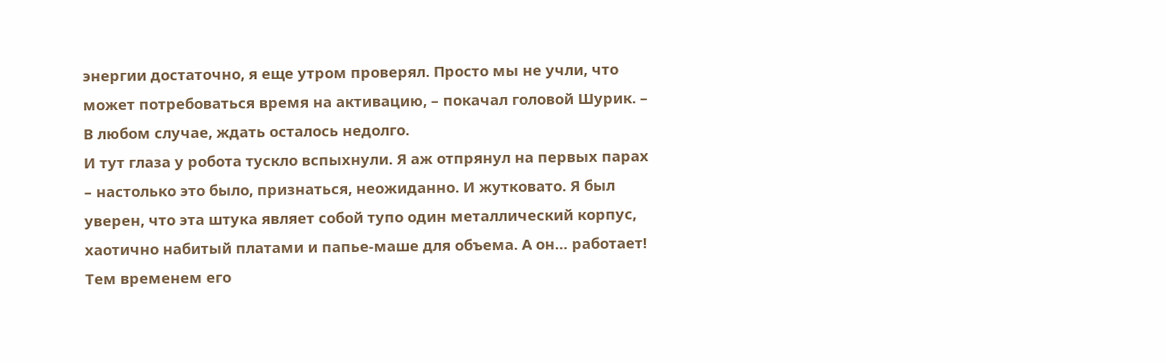энергии достаточно, я еще утром проверял. Просто мы не учли, что может потребоваться время на активацию, – покачал головой Шурик. – В любом случае, ждать осталось недолго.
И тут глаза у робота тускло вспыхнули. Я аж отпрянул на первых парах – настолько это было, признаться, неожиданно. И жутковато. Я был уверен, что эта штука являет собой тупо один металлический корпус, хаотично набитый платами и папье-маше для объема. А он… работает! Тем временем его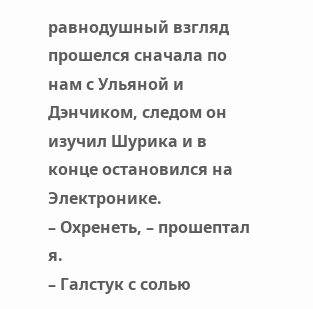равнодушный взгляд прошелся сначала по нам с Ульяной и Дэнчиком, следом он изучил Шурика и в конце остановился на Электронике.
– Охренеть, – прошептал я.
– Галстук с солью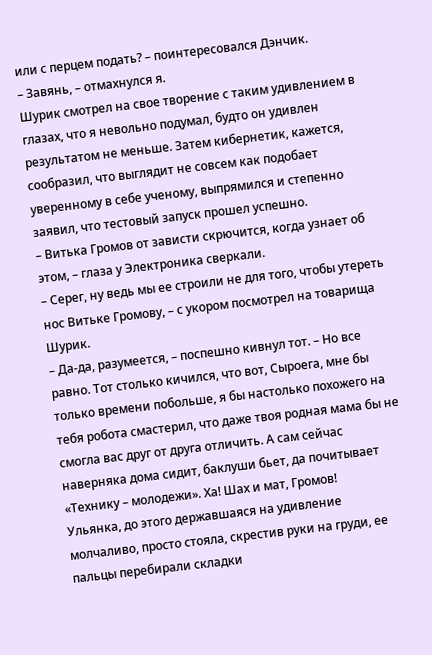или с перцем подать? – поинтересовался Дэнчик.
– Завянь, – отмахнулся я.
Шурик смотрел на свое творение с таким удивлением в глазах, что я невольно подумал, будто он удивлен результатом не меньше. Затем кибернетик, кажется, сообразил, что выглядит не совсем как подобает уверенному в себе ученому, выпрямился и степенно заявил, что тестовый запуск прошел успешно.
– Витька Громов от зависти скрючится, когда узнает об этом, – глаза у Электроника сверкали.
– Серег, ну ведь мы ее строили не для того, чтобы утереть нос Витьке Громову, – с укором посмотрел на товарища Шурик.
– Да-да, разумеется, – поспешно кивнул тот. – Но все равно. Тот столько кичился, что вот, Сыроега, мне бы только времени побольше, я бы настолько похожего на тебя робота смастерил, что даже твоя родная мама бы не смогла вас друг от друга отличить. А сам сейчас наверняка дома сидит, баклуши бьет, да почитывает «Технику – молодежи». Ха! Шах и мат, Громов!
Ульянка, до этого державшаяся на удивление молчаливо, просто стояла, скрестив руки на груди, ее пальцы перебирали складки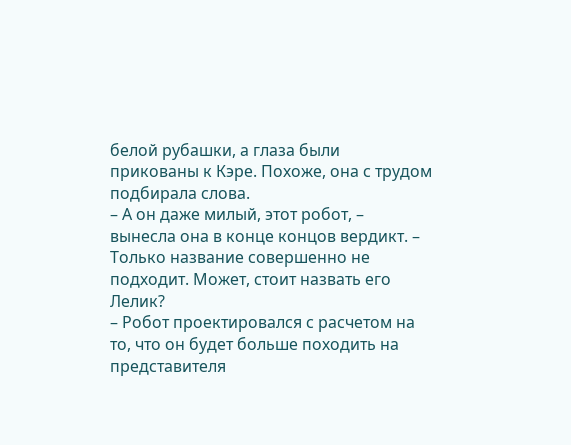белой рубашки, а глаза были прикованы к Кэре. Похоже, она с трудом подбирала слова.
– А он даже милый, этот робот, – вынесла она в конце концов вердикт. – Только название совершенно не подходит. Может, стоит назвать его Лелик?
– Робот проектировался с расчетом на то, что он будет больше походить на представителя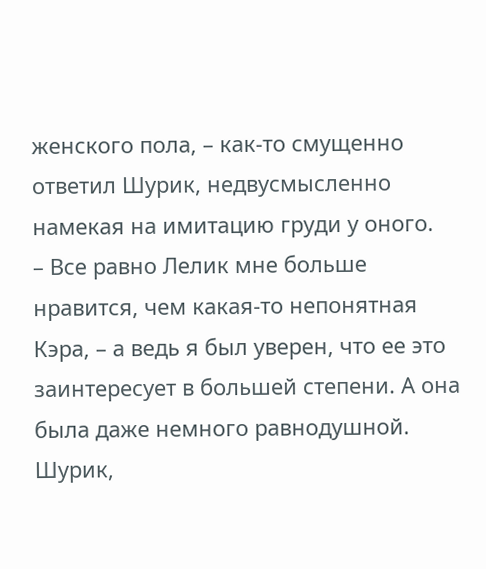женского пола, – как-то смущенно ответил Шурик, недвусмысленно намекая на имитацию груди у оного.
– Все равно Лелик мне больше нравится, чем какая-то непонятная Кэра, – а ведь я был уверен, что ее это заинтересует в большей степени. А она была даже немного равнодушной.
Шурик,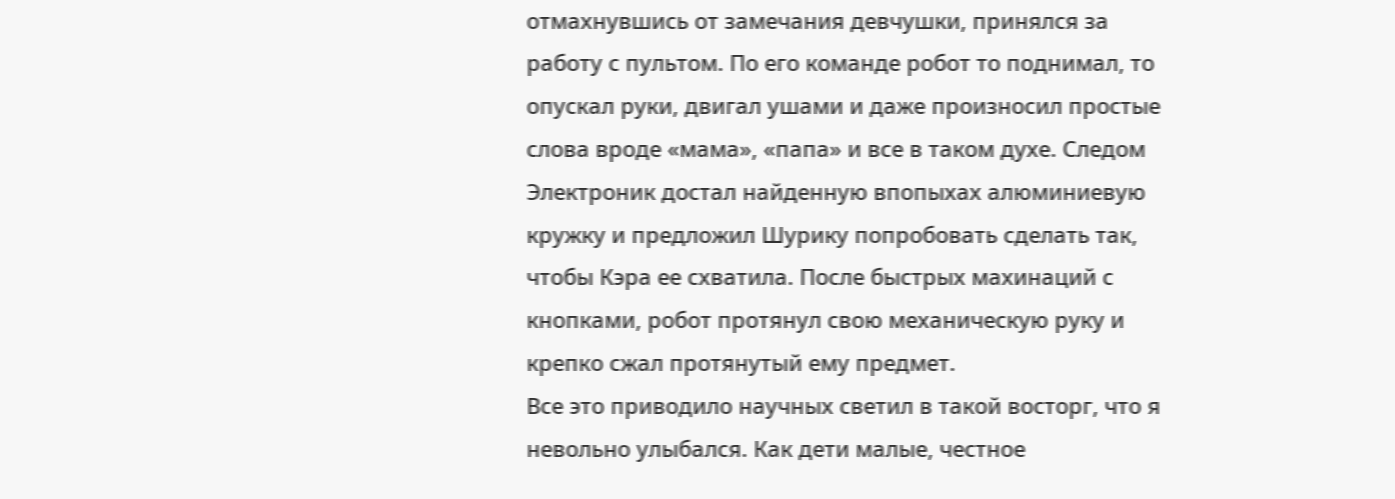отмахнувшись от замечания девчушки, принялся за работу с пультом. По его команде робот то поднимал, то опускал руки, двигал ушами и даже произносил простые слова вроде «мама», «папа» и все в таком духе. Следом Электроник достал найденную впопыхах алюминиевую кружку и предложил Шурику попробовать сделать так, чтобы Кэра ее схватила. После быстрых махинаций с кнопками, робот протянул свою механическую руку и крепко сжал протянутый ему предмет.
Все это приводило научных светил в такой восторг, что я невольно улыбался. Как дети малые, честное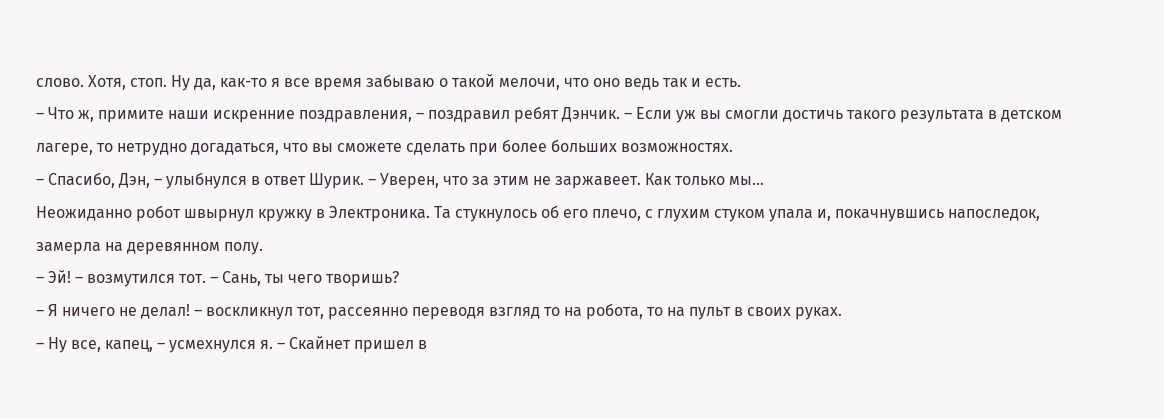слово. Хотя, стоп. Ну да, как-то я все время забываю о такой мелочи, что оно ведь так и есть.
– Что ж, примите наши искренние поздравления, – поздравил ребят Дэнчик. – Если уж вы смогли достичь такого результата в детском лагере, то нетрудно догадаться, что вы сможете сделать при более больших возможностях.
– Спасибо, Дэн, – улыбнулся в ответ Шурик. – Уверен, что за этим не заржавеет. Как только мы…
Неожиданно робот швырнул кружку в Электроника. Та стукнулось об его плечо, с глухим стуком упала и, покачнувшись напоследок, замерла на деревянном полу.
– Эй! – возмутился тот. – Сань, ты чего творишь?
– Я ничего не делал! – воскликнул тот, рассеянно переводя взгляд то на робота, то на пульт в своих руках.
– Ну все, капец, – усмехнулся я. – Скайнет пришел в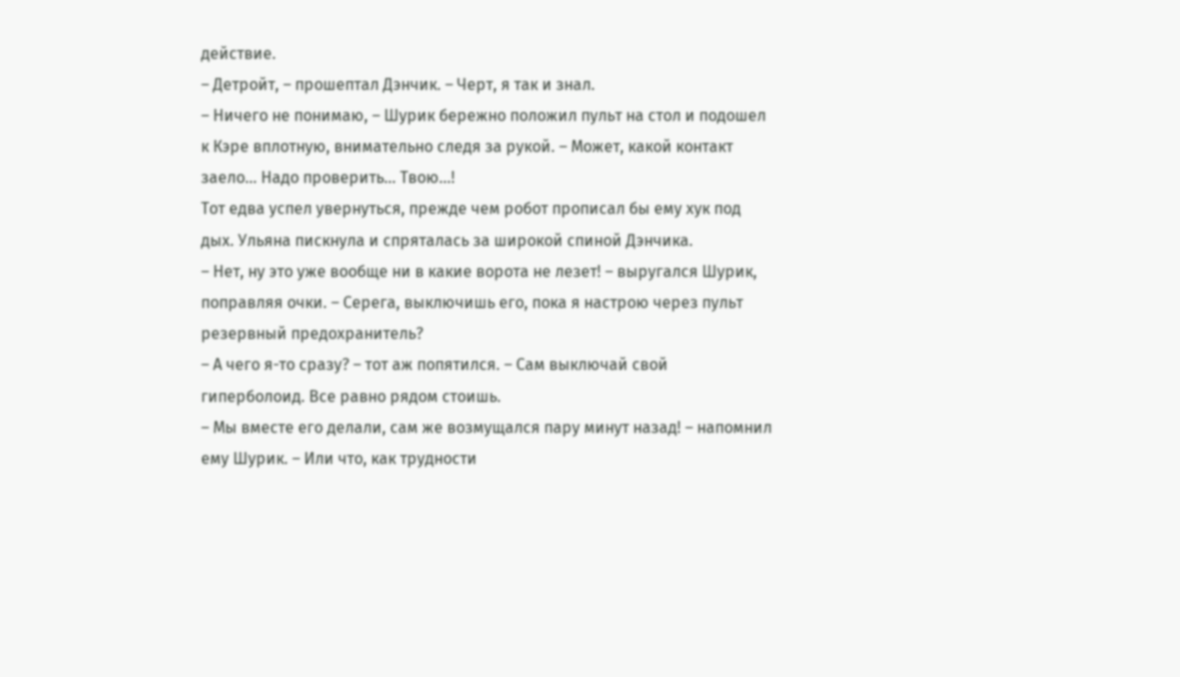действие.
– Детройт, – прошептал Дэнчик. – Черт, я так и знал.
– Ничего не понимаю, – Шурик бережно положил пульт на стол и подошел к Кэре вплотную, внимательно следя за рукой. – Может, какой контакт заело… Надо проверить… Твою…!
Тот едва успел увернуться, прежде чем робот прописал бы ему хук под дых. Ульяна пискнула и спряталась за широкой спиной Дэнчика.
– Нет, ну это уже вообще ни в какие ворота не лезет! – выругался Шурик, поправляя очки. – Серега, выключишь его, пока я настрою через пульт резервный предохранитель?
– А чего я-то сразу? – тот аж попятился. – Сам выключай свой гиперболоид. Все равно рядом стоишь.
– Мы вместе его делали, сам же возмущался пару минут назад! – напомнил ему Шурик. – Или что, как трудности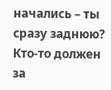начались – ты сразу заднюю? Кто-то должен за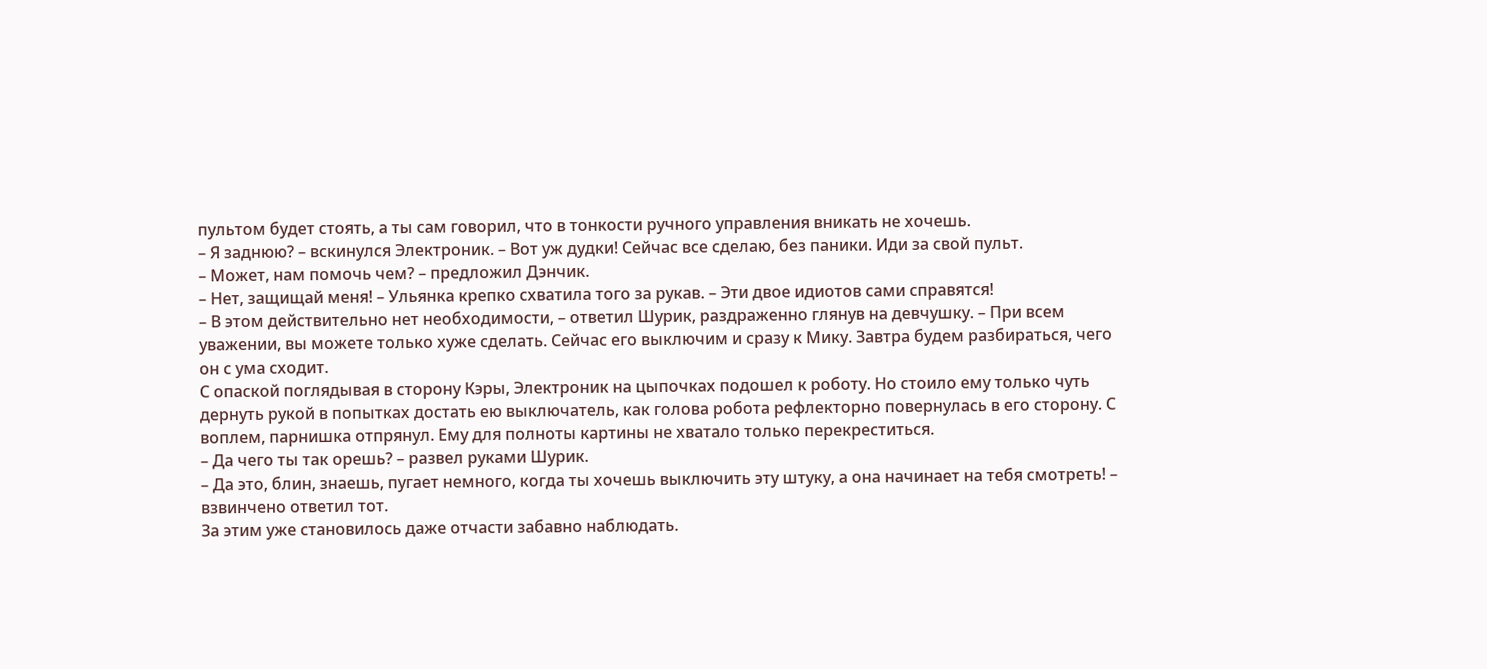пультом будет стоять, а ты сам говорил, что в тонкости ручного управления вникать не хочешь.
– Я заднюю? – вскинулся Электроник. – Вот уж дудки! Сейчас все сделаю, без паники. Иди за свой пульт.
– Может, нам помочь чем? – предложил Дэнчик.
– Нет, защищай меня! – Ульянка крепко схватила того за рукав. – Эти двое идиотов сами справятся!
– В этом действительно нет необходимости, – ответил Шурик, раздраженно глянув на девчушку. – При всем уважении, вы можете только хуже сделать. Сейчас его выключим и сразу к Мику. Завтра будем разбираться, чего он с ума сходит.
С опаской поглядывая в сторону Кэры, Электроник на цыпочках подошел к роботу. Но стоило ему только чуть дернуть рукой в попытках достать ею выключатель, как голова робота рефлекторно повернулась в его сторону. С воплем, парнишка отпрянул. Ему для полноты картины не хватало только перекреститься.
– Да чего ты так орешь? – развел руками Шурик.
– Да это, блин, знаешь, пугает немного, когда ты хочешь выключить эту штуку, а она начинает на тебя смотреть! – взвинчено ответил тот.
За этим уже становилось даже отчасти забавно наблюдать.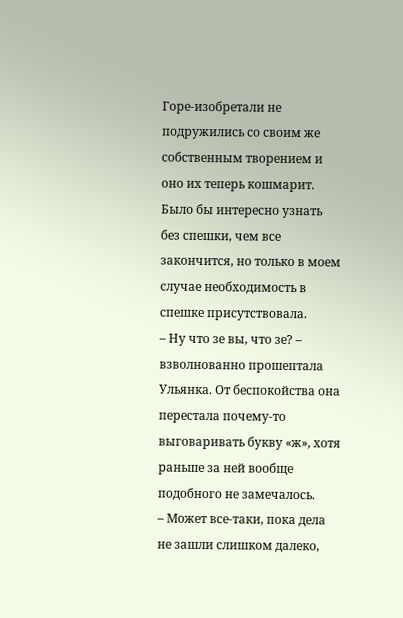Горе-изобретали не подружились со своим же собственным творением и оно их теперь кошмарит. Было бы интересно узнать без спешки, чем все закончится, но только в моем случае необходимость в спешке присутствовала.
– Ну что зе вы, что зе? – взволнованно прошептала Ульянка. От беспокойства она перестала почему-то выговаривать букву «ж», хотя раньше за ней вообще подобного не замечалось.
– Может все-таки, пока дела не зашли слишком далеко,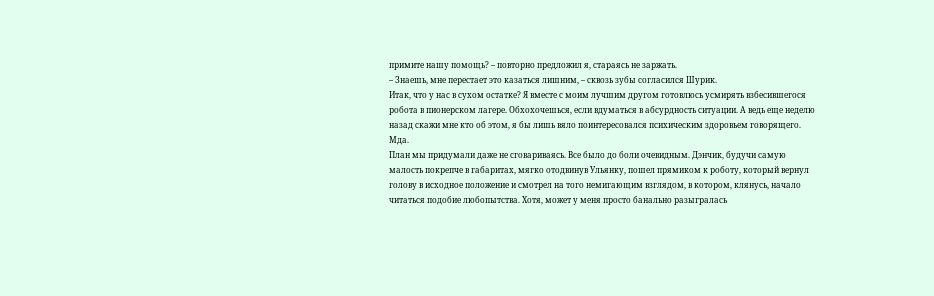примите нашу помощь? – повторно предложил я, стараясь не заржать.
– Знаешь, мне перестает это казаться лишним, – сквозь зубы согласился Шурик.
Итак, что у нас в сухом остатке? Я вместе с моим лучшим другом готовлюсь усмирять взбесившегося робота в пионерском лагере. Обхохочешься, если вдуматься в абсурдность ситуации. А ведь еще неделю назад скажи мне кто об этом, я бы лишь вяло поинтересовался психическим здоровьем говорящего. Мда.
План мы придумали даже не сговариваясь. Все было до боли очевидным. Дэнчик, будучи самую малость покрепче в габаритах, мягко отодвинув Ульянку, пошел прямиком к роботу, который вернул голову в исходное положение и смотрел на того немигающим взглядом, в котором, клянусь, начало читаться подобие любопытства. Хотя, может у меня просто банально разыгралась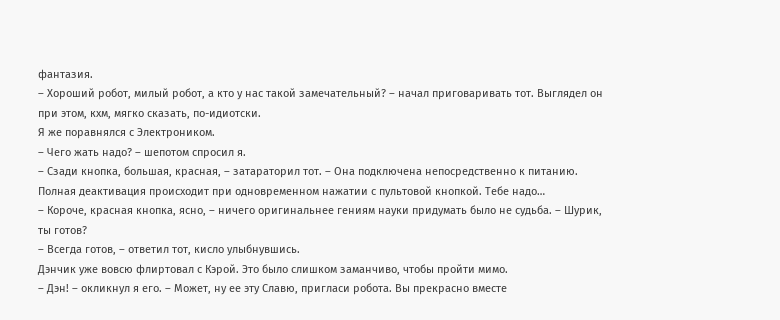фантазия.
– Хороший робот, милый робот, а кто у нас такой замечательный? – начал приговаривать тот. Выглядел он при этом, кхм, мягко сказать, по-идиотски.
Я же поравнялся с Электроником.
– Чего жать надо? – шепотом спросил я.
– Сзади кнопка, большая, красная, – затараторил тот. – Она подключена непосредственно к питанию. Полная деактивация происходит при одновременном нажатии с пультовой кнопкой. Тебе надо…
– Короче, красная кнопка, ясно, – ничего оригинальнее гениям науки придумать было не судьба. – Шурик, ты готов?
– Всегда готов, – ответил тот, кисло улыбнувшись.
Дэнчик уже вовсю флиртовал с Кэрой. Это было слишком заманчиво, чтобы пройти мимо.
– Дэн! – окликнул я его. – Может, ну ее эту Славю, пригласи робота. Вы прекрасно вместе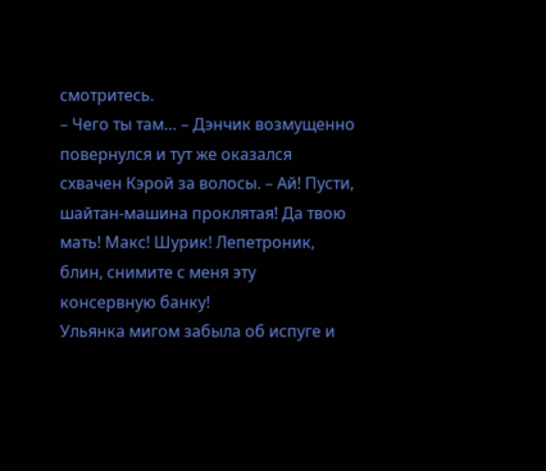смотритесь.
– Чего ты там… – Дэнчик возмущенно повернулся и тут же оказался схвачен Кэрой за волосы. – Ай! Пусти, шайтан-машина проклятая! Да твою мать! Макс! Шурик! Лепетроник, блин, снимите с меня эту консервную банку!
Ульянка мигом забыла об испуге и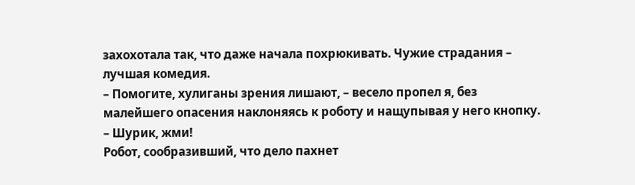захохотала так, что даже начала похрюкивать. Чужие страдания – лучшая комедия.
– Помогите, хулиганы зрения лишают, – весело пропел я, без малейшего опасения наклоняясь к роботу и нащупывая у него кнопку. – Шурик, жми!
Робот, сообразивший, что дело пахнет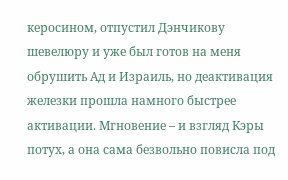керосином, отпустил Дэнчикову шевелюру и уже был готов на меня обрушить Ад и Израиль, но деактивация железки прошла намного быстрее активации. Мгновение – и взгляд Кэры потух, а она сама безвольно повисла под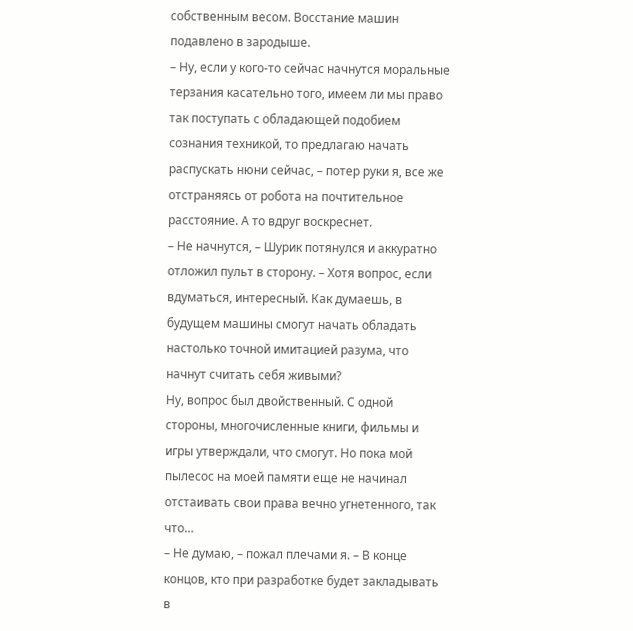собственным весом. Восстание машин подавлено в зародыше.
– Ну, если у кого-то сейчас начнутся моральные терзания касательно того, имеем ли мы право так поступать с обладающей подобием сознания техникой, то предлагаю начать распускать нюни сейчас, – потер руки я, все же отстраняясь от робота на почтительное расстояние. А то вдруг воскреснет.
– Не начнутся, – Шурик потянулся и аккуратно отложил пульт в сторону. – Хотя вопрос, если вдуматься, интересный. Как думаешь, в будущем машины смогут начать обладать настолько точной имитацией разума, что начнут считать себя живыми?
Ну, вопрос был двойственный. С одной стороны, многочисленные книги, фильмы и игры утверждали, что смогут. Но пока мой пылесос на моей памяти еще не начинал отстаивать свои права вечно угнетенного, так что…
– Не думаю, – пожал плечами я. – В конце концов, кто при разработке будет закладывать в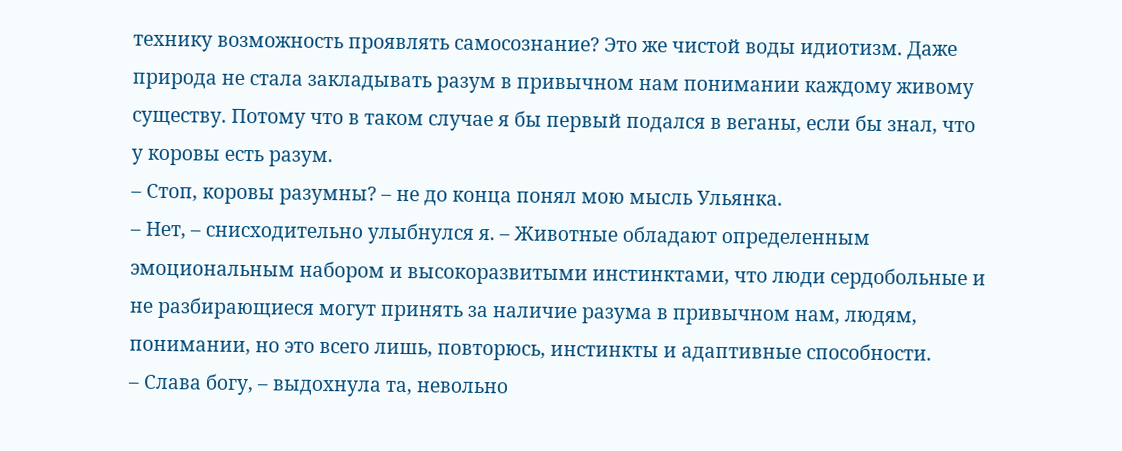технику возможность проявлять самосознание? Это же чистой воды идиотизм. Даже природа не стала закладывать разум в привычном нам понимании каждому живому существу. Потому что в таком случае я бы первый подался в веганы, если бы знал, что у коровы есть разум.
– Стоп, коровы разумны? – не до конца понял мою мысль Ульянка.
– Нет, – снисходительно улыбнулся я. – Животные обладают определенным эмоциональным набором и высокоразвитыми инстинктами, что люди сердобольные и не разбирающиеся могут принять за наличие разума в привычном нам, людям, понимании, но это всего лишь, повторюсь, инстинкты и адаптивные способности.
– Слава богу, – выдохнула та, невольно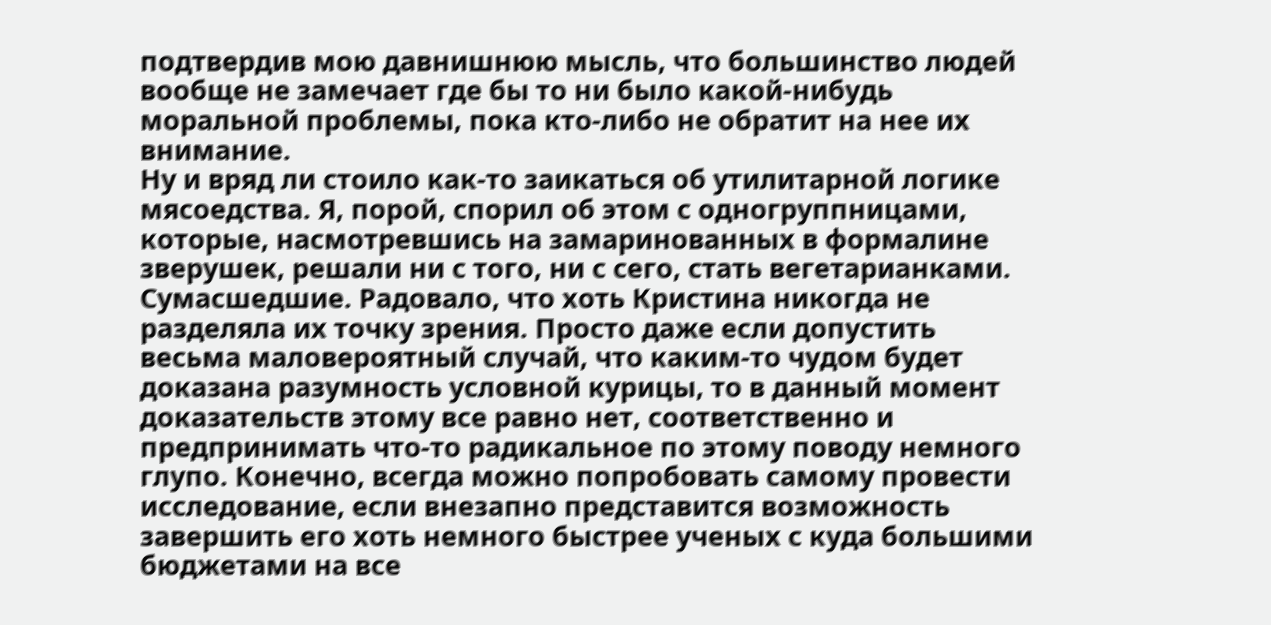подтвердив мою давнишнюю мысль, что большинство людей вообще не замечает где бы то ни было какой-нибудь моральной проблемы, пока кто-либо не обратит на нее их внимание.
Ну и вряд ли стоило как-то заикаться об утилитарной логике мясоедства. Я, порой, спорил об этом с одногруппницами, которые, насмотревшись на замаринованных в формалине зверушек, решали ни с того, ни с сего, стать вегетарианками. Сумасшедшие. Радовало, что хоть Кристина никогда не разделяла их точку зрения. Просто даже если допустить весьма маловероятный случай, что каким-то чудом будет доказана разумность условной курицы, то в данный момент доказательств этому все равно нет, соответственно и предпринимать что-то радикальное по этому поводу немного глупо. Конечно, всегда можно попробовать самому провести исследование, если внезапно представится возможность завершить его хоть немного быстрее ученых с куда большими бюджетами на все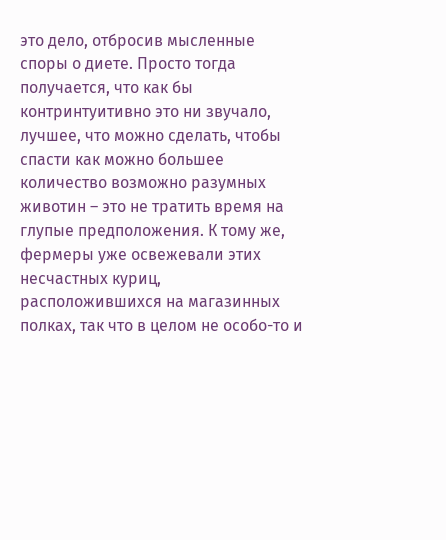это дело, отбросив мысленные споры о диете. Просто тогда получается, что как бы контринтуитивно это ни звучало, лучшее, что можно сделать, чтобы спасти как можно большее количество возможно разумных животин – это не тратить время на глупые предположения. К тому же, фермеры уже освежевали этих несчастных куриц, расположившихся на магазинных полках, так что в целом не особо-то и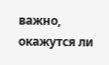важно, окажутся ли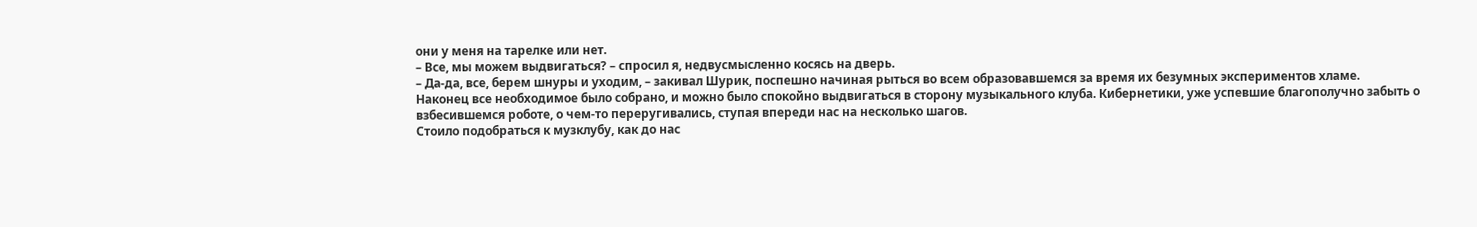они у меня на тарелке или нет.
– Все, мы можем выдвигаться? – спросил я, недвусмысленно косясь на дверь.
– Да-да, все, берем шнуры и уходим, – закивал Шурик, поспешно начиная рыться во всем образовавшемся за время их безумных экспериментов хламе.
Наконец все необходимое было собрано, и можно было спокойно выдвигаться в сторону музыкального клуба. Кибернетики, уже успевшие благополучно забыть о взбесившемся роботе, о чем-то переругивались, ступая впереди нас на несколько шагов.
Стоило подобраться к музклубу, как до нас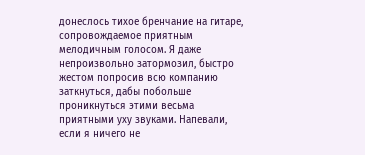донеслось тихое бренчание на гитаре, сопровождаемое приятным мелодичным голосом. Я даже непроизвольно затормозил, быстро жестом попросив всю компанию заткнуться, дабы побольше проникнуться этими весьма приятными уху звуками. Напевали, если я ничего не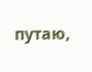путаю,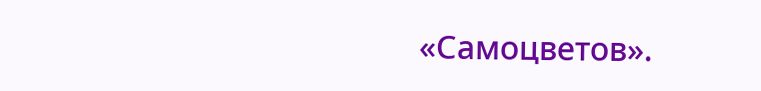«Самоцветов».